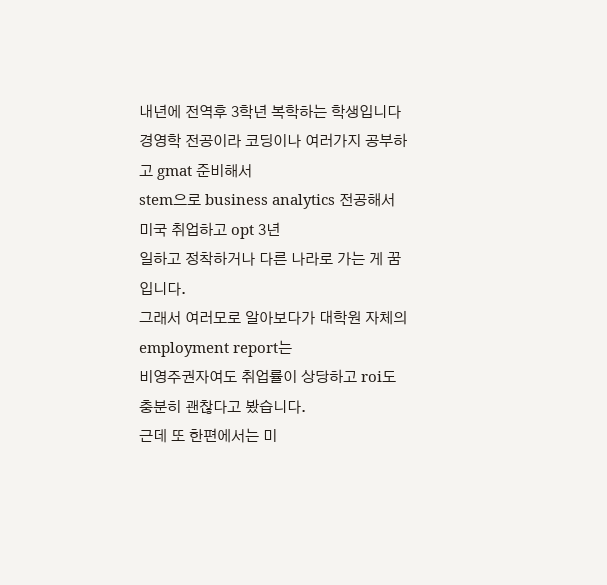내년에 전역후 3학년 복학하는 학생입니다
경영학 전공이라 코딩이나 여러가지 공부하고 gmat 준비해서
stem으로 business analytics 전공해서 미국 취업하고 opt 3년
일하고 정착하거나 다른 나라로 가는 게 꿈입니다.
그래서 여러모로 알아보다가 대학원 자체의 employment report는
비영주권자여도 취업률이 상당하고 roi도 충분히 괜찮다고 봤습니다.
근데 또 한편에서는 미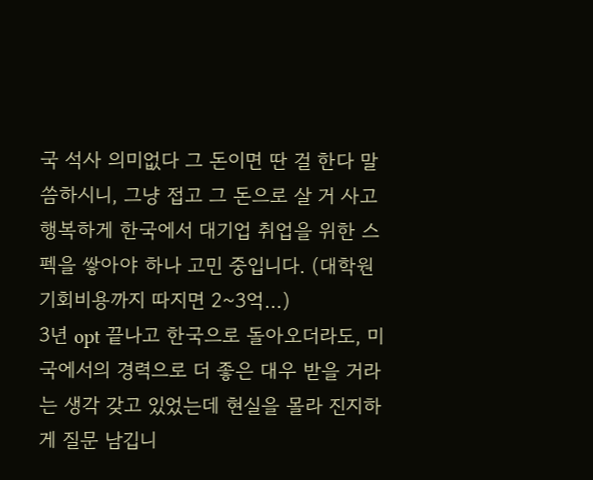국 석사 의미없다 그 돈이면 딴 걸 한다 말씀하시니, 그냥 접고 그 돈으로 살 거 사고 행복하게 한국에서 대기업 취업을 위한 스펙을 쌓아야 하나 고민 중입니다. (대학원 기회비용까지 따지면 2~3억…)
3년 opt 끝나고 한국으로 돌아오더라도, 미국에서의 경력으로 더 좋은 대우 받을 거라는 생각 갖고 있었는데 현실을 몰라 진지하게 질문 남깁니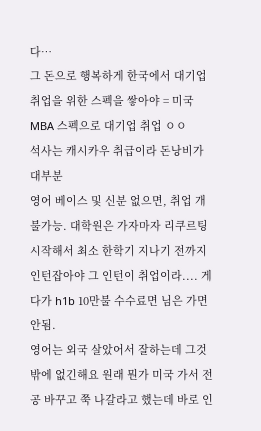다…
그 돈으로 행복하게 한국에서 대기업 취업을 위한 스펙을 쌓아야 = 미국 MBA 스펙으로 대기업 취업 ㅇㅇ
석사는 캐시카우 취급이라 돈낭비가 대부분
영어 베이스 및 신분 없으면, 취업 개 불가능. 대학원은 가자마자 리쿠르팅 시작해서 최소 한학기 지나기 전까지 인턴잡아야 그 인턴이 취업이라.... 게다가 h1b 10만불 수수료면 님은 가면 안됨.
영어는 외국 살았어서 잘하는데 그것 밖에 없긴해요 원래 뭔가 미국 가서 전공 바꾸고 쭉 나갈라고 했는데 바로 인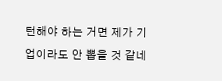턴해야 하는 거면 제가 기업이라도 안 뽑을 것 같네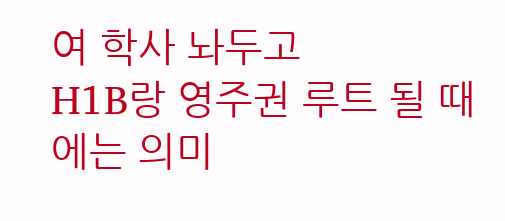여 학사 놔두고
H1B랑 영주권 루트 될 때에는 의미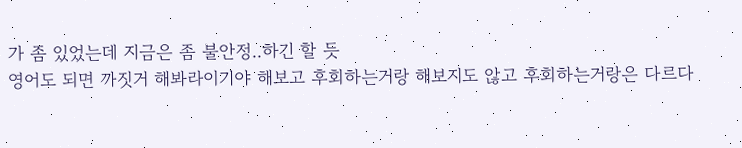가 좀 있었는데 지금은 좀 불안정..하긴 할 듯
영어도 되면 까짓거 해봐라이기야 해보고 후회하는거랑 해보지도 않고 후회하는거랑은 다르다